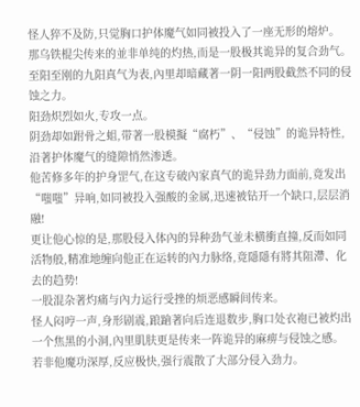怪人猝不及防,只觉胸口护体魔气如同被投入了一座无形的熔炉。
那乌铁棍尖传来的並非单纯的灼热,而是一股极其诡异的复合劲气。
至阳至刚的九阳真气为表,內里却暗藏著一阴一阳两股截然不同的侵蚀之力。
阳劲炽烈如火,专攻一点。
阴劲却如跗骨之蛆,带著一股模擬“腐朽”、“侵蚀”的诡异特性,沿著护体魔气的缝隙悄然渗透。
他苦修多年的护身罡气,在这专破內家真气的诡异劲力面前,竟发出“嗤嗤”异响,如同被投入强酸的金属,迅速被钻开一个缺口,层层消融!
更让他心惊的是,那股侵入体內的异种劲气並未横衝直撞,反而如同活物般,精准地缠向他正在运转的內力脉络,竟隱隱有將其阻滯、化去的趋势!
一股混杂著灼痛与內力运行受挫的烦恶感瞬间传来。
怪人闷哼一声,身形剧震,踉蹌著向后连退数步,胸口处衣袍已被灼出一个焦黑的小洞,內里肌肤更是传来一阵诡异的麻痹与侵蚀之感。
若非他魔功深厚,反应极快,强行震散了大部分侵入劲力。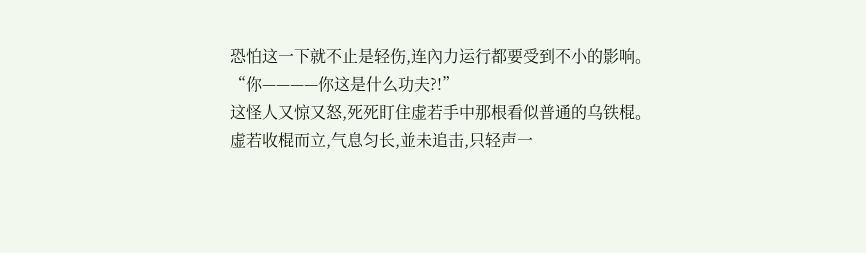恐怕这一下就不止是轻伤,连內力运行都要受到不小的影响。
“你————你这是什么功夫?!”
这怪人又惊又怒,死死盯住虚若手中那根看似普通的乌铁棍。
虚若收棍而立,气息匀长,並未追击,只轻声一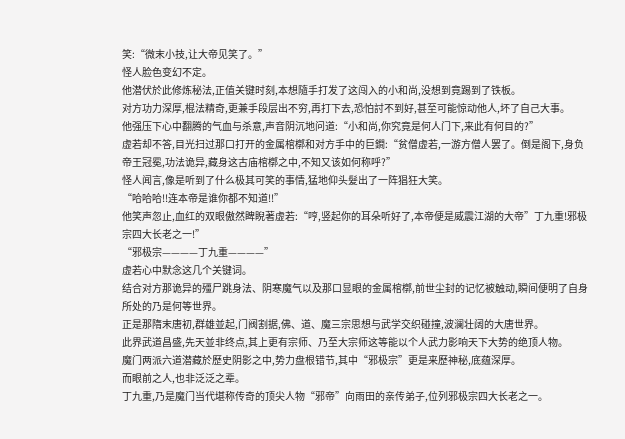笑:“微末小技,让大帝见笑了。”
怪人脸色变幻不定。
他潜伏於此修炼秘法,正值关键时刻,本想隨手打发了这闯入的小和尚,没想到竟踢到了铁板。
对方功力深厚,棍法精奇,更兼手段层出不穷,再打下去,恐怕討不到好,甚至可能惊动他人,坏了自己大事。
他强压下心中翻腾的气血与杀意,声音阴沉地问道:“小和尚,你究竟是何人门下,来此有何目的?”
虚若却不答,目光扫过那口打开的金属棺槨和对方手中的巨鐧:“贫僧虚若,一游方僧人罢了。倒是阁下,身负帝王冠冕,功法诡异,藏身这古庙棺槨之中,不知又该如何称呼?”
怪人闻言,像是听到了什么极其可笑的事情,猛地仰头髮出了一阵猖狂大笑。
“哈哈哈!!连本帝是谁你都不知道!!”
他笑声忽止,血红的双眼傲然睥睨著虚若:“哼,竖起你的耳朵听好了,本帝便是威震江湖的大帝”丁九重!邪极宗四大长老之一!”
“邪极宗————丁九重————”
虚若心中默念这几个关键词。
结合对方那诡异的殭尸跳身法、阴寒魔气以及那口显眼的金属棺槨,前世尘封的记忆被触动,瞬间便明了自身所处的乃是何等世界。
正是那隋末唐初,群雄並起,门阀割据,佛、道、魔三宗思想与武学交织碰撞,波澜壮阔的大唐世界。
此界武道昌盛,先天並非终点,其上更有宗师、乃至大宗师这等能以个人武力影响天下大势的绝顶人物。
魔门两派六道潜藏於歷史阴影之中,势力盘根错节,其中“邪极宗”更是来歷神秘,底蕴深厚。
而眼前之人,也非泛泛之辈。
丁九重,乃是魔门当代堪称传奇的顶尖人物“邪帝”向雨田的亲传弟子,位列邪极宗四大长老之一。